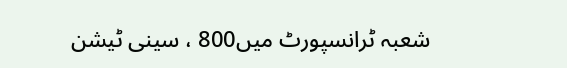شعبہ ٹرانسپورٹ میں800 ، سینی ٹیشن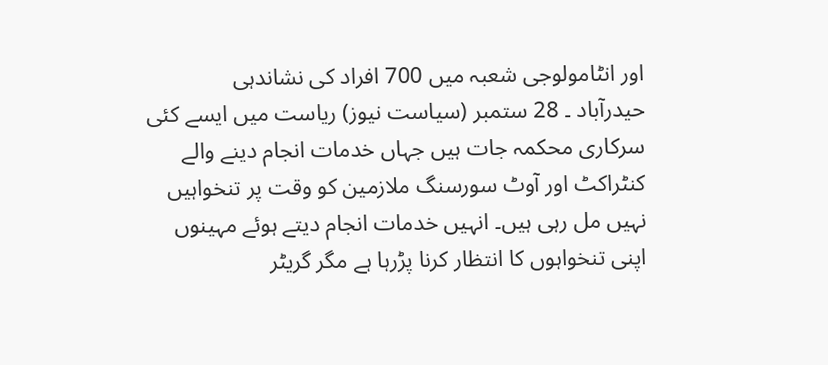اور انٹامولوجی شعبہ میں 700 افراد کی نشاندہی
حیدرآباد ۔ 28 ستمبر (سیاست نیوز) ریاست میں ایسے کئی سرکاری محکمہ جات ہیں جہاں خدمات انجام دینے والے کنٹراکٹ اور آوٹ سورسنگ ملازمین کو وقت پر تنخواہیں نہیں مل رہی ہیں۔ انہیں خدمات انجام دیتے ہوئے مہینوں اپنی تنخواہوں کا انتظار کرنا پڑرہا ہے مگر گریٹر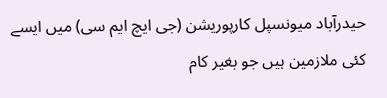حیدرآباد میونسپل کارپوریشن (جی ایچ ایم سی) میں ایسے کئی ملازمین ہیں جو بغیر کام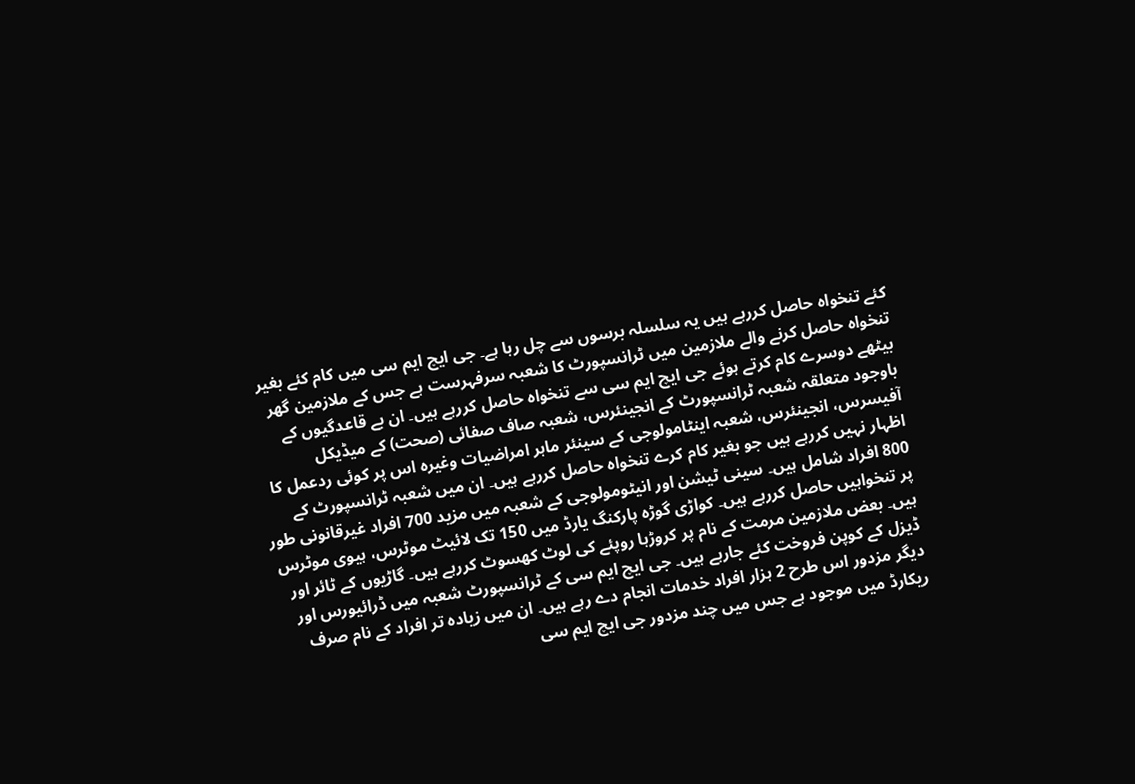کئے تنخواہ حاصل کررہے ہیں یہ سلسلہ برسوں سے چل رہا ہے۔ جی ایچ ایم سی میں کام کئے بغیر تنخواہ حاصل کرنے والے ملازمین میں ٹرانسپورٹ کا شعبہ سرفہرست ہے جس کے ملازمین گھر بیٹھے دوسرے کام کرتے ہوئے جی ایچ ایم سی سے تنخواہ حاصل کررہے ہیں۔ ان بے قاعدگیوں کے باوجود متعلقہ شعبہ ٹرانسپورٹ کے انجینئرس، شعبہ صاف صفائی (صحت) کے میڈیکل آفیسرس، انجینئرس، شعبہ اینٹامولوجی کے سینئر ماہر امراضیات وغیرہ اس پر کوئی ردعمل کا اظہار نہیں کررہے ہیں جو بغیر کام کرے تنخواہ حاصل کررہے ہیں۔ ان میں شعبہ ٹرانسپورٹ کے 800 افراد شامل ہیں۔ سینی ٹیشن اور انیٹومولوجی کے شعبہ میں مزید 700 افراد غیرقانونی طور پر تنخواہیں حاصل کررہے ہیں۔ کواڑی گوڑہ پارکنگ یارڈ میں 150 تک لائیٹ موٹرس، ہیوی موٹرس ہیں۔ بعض ملازمین مرمت کے نام پر کروڑہا روپئے کی لوٹ کھسوٹ کررہے ہیں۔ گاڑیوں کے ٹائر اور ڈیزل کے کوپن فروخت کئے جارہے ہیں۔ جی ایچ ایم سی کے ٹرانسپورٹ شعبہ میں ڈرائیورس اور دیگر مزدور اس طرح 2 ہزار افراد خدمات انجام دے رہے ہیں۔ ان میں زیادہ تر افراد کے نام صرف ریکارڈ میں موجود ہے جس میں چند مزدور جی ایچ ایم سی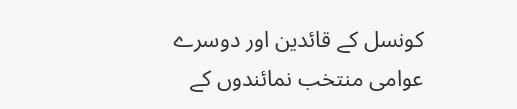کونسل کے قائدین اور دوسرے عوامی منتخب نمائندوں کے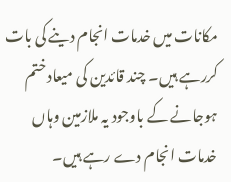مکانات میں خدمات انجام دینے کی بات کررہے ہیں۔ چند قائدین کی میعاد ختم ہوجانے کے باوجود یہ ملازمین وہاں خدمات انجام دے رہے ہیں۔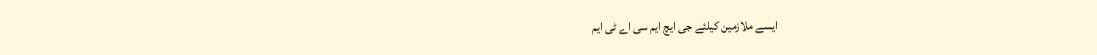ایسے ملازمین کیلئے جی ایچ ایم سی اے ٹی ایم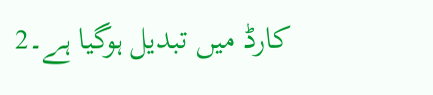کارڈ میں تبدیل ہوگیا ہے۔2